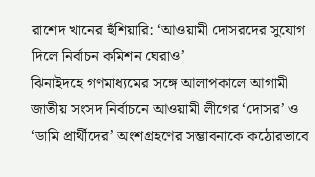রাশেদ খানের হুঁশিয়ারি: ‘আওয়ামী দোসরদের সুযোগ দিলে নির্বাচন কমিশন ঘেরাও’
ঝিনাইদহে গণমাধ্যমের সঙ্গে আলাপকালে আগামী জাতীয় সংসদ নির্বাচনে আওয়ামী লীগের ‘দোসর’ ও ‘ডামি প্রার্থীদের’ অংশগ্রহণের সম্ভাবনাকে কঠোরভাবে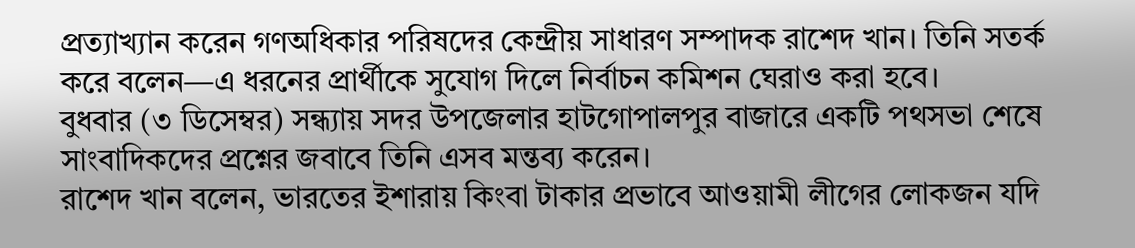প্রত্যাখ্যান করেন গণঅধিকার পরিষদের কেন্দ্রীয় সাধারণ সম্পাদক রাশেদ খান। তিনি সতর্ক করে বলেন—এ ধরনের প্রার্থীকে সুযোগ দিলে নির্বাচন কমিশন ঘেরাও করা হবে।
বুধবার (৩ ডিসেম্বর) সন্ধ্যায় সদর উপজেলার হাটগোপালপুর বাজারে একটি পথসভা শেষে সাংবাদিকদের প্রশ্নের জবাবে তিনি এসব মন্তব্য করেন।
রাশেদ খান বলেন, ভারতের ইশারায় কিংবা টাকার প্রভাবে আওয়ামী লীগের লোকজন যদি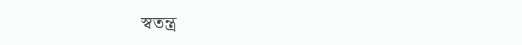স্বতন্ত্র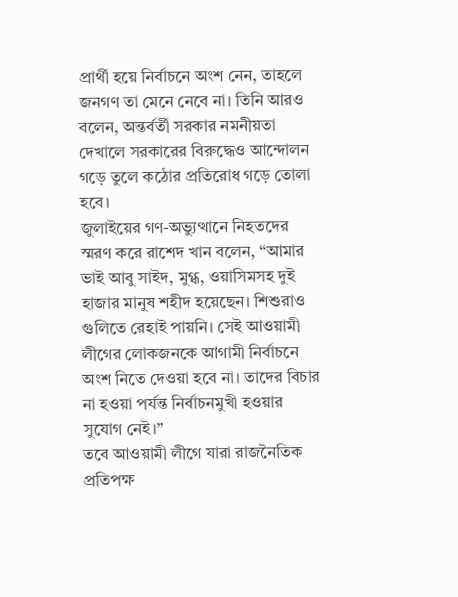প্রার্থী হয়ে নির্বাচনে অংশ নেন, তাহলে জনগণ তা মেনে নেবে না। তিনি আরও বলেন, অন্তর্বর্তী সরকার নমনীয়তা দেখালে সরকারের বিরুদ্ধেও আন্দোলন গড়ে তুলে কঠোর প্রতিরোধ গড়ে তোলা হবে।
জুলাইয়ের গণ-অভ্যুত্থানে নিহতদের স্মরণ করে রাশেদ খান বলেন, “আমার ভাই আবু সাইদ, মুগ্ধ, ওয়াসিমসহ দুই হাজার মানুষ শহীদ হয়েছেন। শিশুরাও গুলিতে রেহাই পায়নি। সেই আওয়ামী লীগের লোকজনকে আগামী নির্বাচনে অংশ নিতে দেওয়া হবে না। তাদের বিচার না হওয়া পর্যন্ত নির্বাচনমুখী হওয়ার সুযোগ নেই।”
তবে আওয়ামী লীগে যারা রাজনৈতিক প্রতিপক্ষ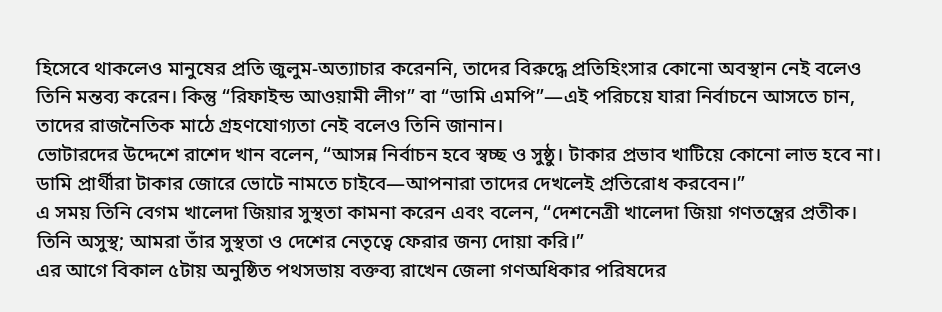হিসেবে থাকলেও মানুষের প্রতি জুলুম-অত্যাচার করেননি, তাদের বিরুদ্ধে প্রতিহিংসার কোনো অবস্থান নেই বলেও তিনি মন্তব্য করেন। কিন্তু “রিফাইন্ড আওয়ামী লীগ” বা “ডামি এমপি”—এই পরিচয়ে যারা নির্বাচনে আসতে চান, তাদের রাজনৈতিক মাঠে গ্রহণযোগ্যতা নেই বলেও তিনি জানান।
ভোটারদের উদ্দেশে রাশেদ খান বলেন, “আসন্ন নির্বাচন হবে স্বচ্ছ ও সুষ্ঠু। টাকার প্রভাব খাটিয়ে কোনো লাভ হবে না। ডামি প্রার্থীরা টাকার জোরে ভোটে নামতে চাইবে—আপনারা তাদের দেখলেই প্রতিরোধ করবেন।”
এ সময় তিনি বেগম খালেদা জিয়ার সুস্থতা কামনা করেন এবং বলেন, “দেশনেত্রী খালেদা জিয়া গণতন্ত্রের প্রতীক। তিনি অসুস্থ; আমরা তাঁর সুস্থতা ও দেশের নেতৃত্বে ফেরার জন্য দোয়া করি।”
এর আগে বিকাল ৫টায় অনুষ্ঠিত পথসভায় বক্তব্য রাখেন জেলা গণঅধিকার পরিষদের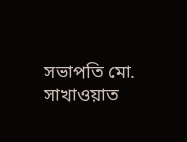সভাপতি মো. সাখাওয়াত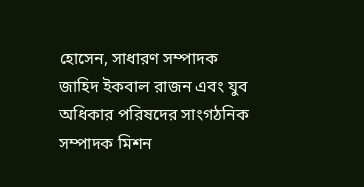হোসেন, সাধারণ সম্পাদক জাহিদ ইকবাল রাজন এবং যুব অধিকার পরিষদের সাংগঠনিক সম্পাদক মিশন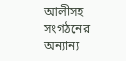আলীসহ সংগঠনের অন্যান্য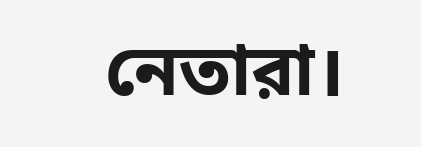নেতারা।